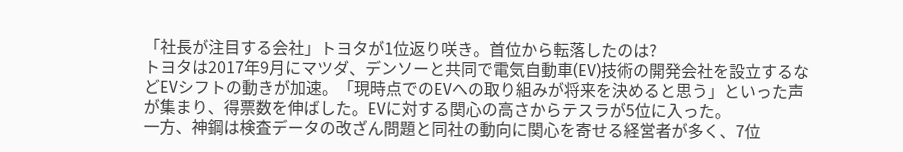「社長が注目する会社」トヨタが1位返り咲き。首位から転落したのは?
トヨタは2017年9月にマツダ、デンソーと共同で電気自動車(EV)技術の開発会社を設立するなどEVシフトの動きが加速。「現時点でのEVへの取り組みが将来を決めると思う」といった声が集まり、得票数を伸ばした。EVに対する関心の高さからテスラが5位に入った。
一方、神鋼は検査データの改ざん問題と同社の動向に関心を寄せる経営者が多く、7位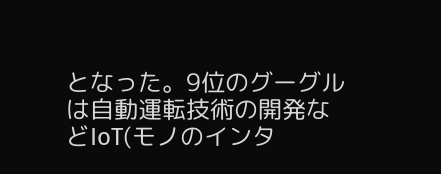となった。9位のグーグルは自動運転技術の開発などIoT(モノのインタ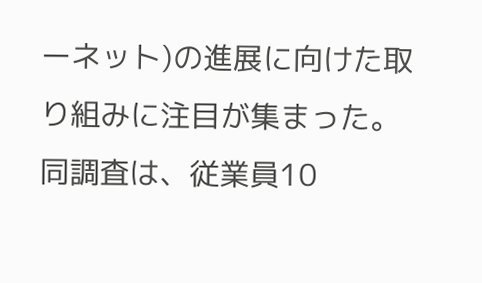ーネット)の進展に向けた取り組みに注目が集まった。
同調査は、従業員10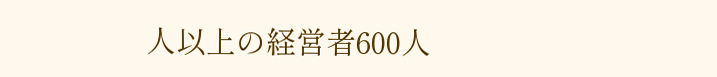人以上の経営者600人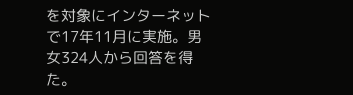を対象にインターネットで17年11月に実施。男女324人から回答を得た。